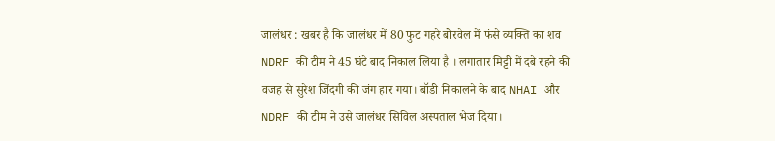जालंधर : खबर है कि जालंधर में 80 फुट गहरे बोरवेल में फंसे व्यक्ति का शव NDRF की टीम ने 45 घंटे बाद निकाल लिया है । लगातार मिट्टी में दबे रहने की वजह से सुरेश जिंदगी की जंग हार गया। बॉडी निकालने के बाद NHAI और NDRF की टीम ने उसे जालंधर सिविल अस्पताल भेज दिया।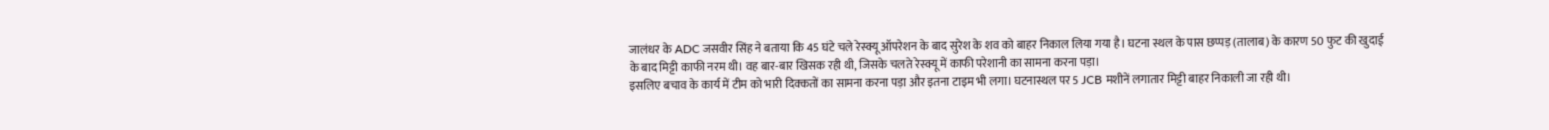जालंधर के ADC जसवीर सिंह ने बताया कि 45 घंटे चले रेस्क्यू ऑपरेशन के बाद सुरेश के शव को बाहर निकाल लिया गया है। घटना स्थल के पास छप्पड़ (तालाब) के कारण 50 फुट की खुदाई के बाद मिट्टी काफी नरम थी। वह बार-बार खिसक रही थी, जिसके चलते रेस्क्यू में काफी परेशानी का सामना करना पड़ा।
इसलिए बचाव के कार्य में टीम को भारी दिक्कतों का सामना करना पड़ा और इतना टाइम भी लगा। घटनास्थल पर 5 JCB मशीनें लगातार मिट्टी बाहर निकाली जा रही थी।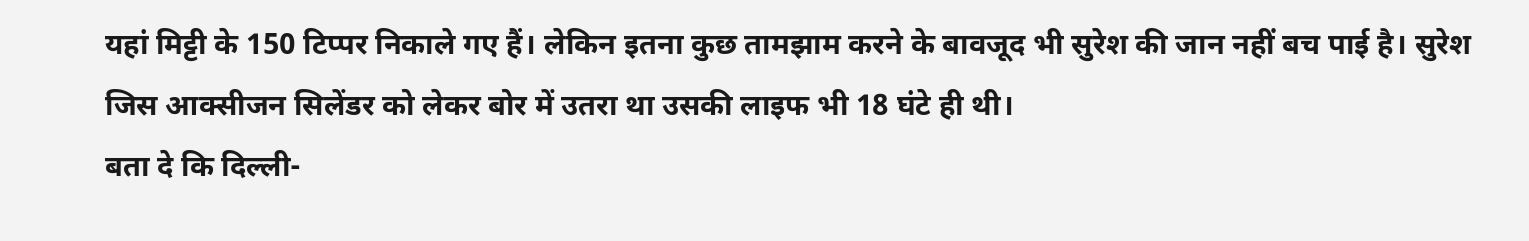यहां मिट्टी के 150 टिप्पर निकाले गए हैं। लेकिन इतना कुछ तामझाम करने के बावजूद भी सुरेश की जान नहीं बच पाई है। सुरेश जिस आक्सीजन सिलेंडर को लेकर बोर में उतरा था उसकी लाइफ भी 18 घंटे ही थी।
बता दे कि दिल्ली-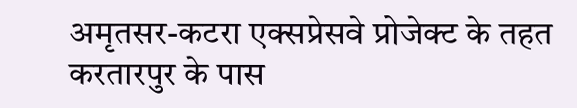अमृतसर-कटरा एक्सप्रेसवे प्रोजेक्ट के तहत करतारपुर के पास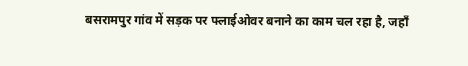बसरामपुर गांव में सड़क पर फ्लाईओवर बनाने का काम चल रहा है, जहाँ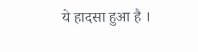ये हादसा हुआ है ।